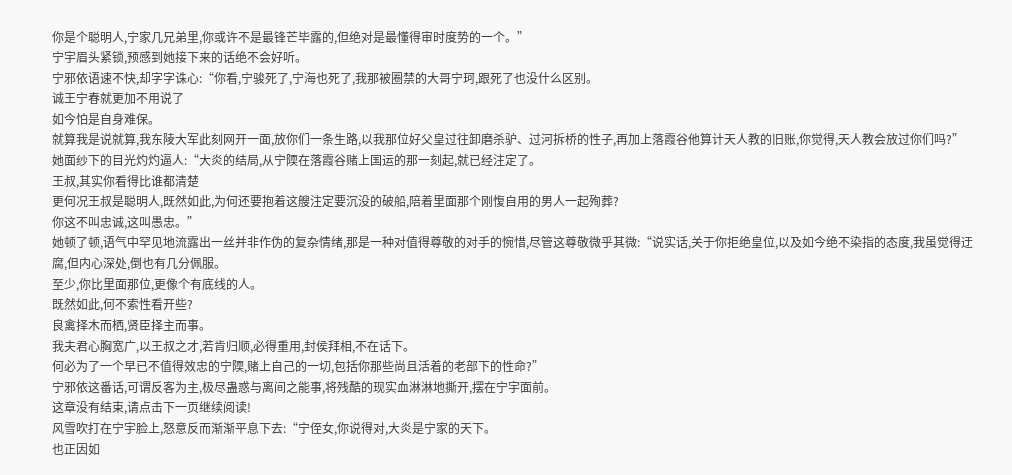你是个聪明人,宁家几兄弟里,你或许不是最锋芒毕露的,但绝对是最懂得审时度势的一个。”
宁宇眉头紧锁,预感到她接下来的话绝不会好听。
宁邪依语速不快,却字字诛心:“你看,宁骏死了,宁海也死了,我那被圈禁的大哥宁珂,跟死了也没什么区别。
诚王宁春就更加不用说了
如今怕是自身难保。
就算我是说就算,我东陵大军此刻网开一面,放你们一条生路,以我那位好父皇过往卸磨杀驴、过河拆桥的性子,再加上落霞谷他算计天人教的旧账,你觉得,天人教会放过你们吗?”
她面纱下的目光灼灼逼人:“大炎的结局,从宁陾在落霞谷赌上国运的那一刻起,就已经注定了。
王叔,其实你看得比谁都清楚
更何况王叔是聪明人,既然如此,为何还要抱着这艘注定要沉没的破船,陪着里面那个刚愎自用的男人一起殉葬?
你这不叫忠诚,这叫愚忠。”
她顿了顿,语气中罕见地流露出一丝并非作伪的复杂情绪,那是一种对值得尊敬的对手的惋惜,尽管这尊敬微乎其微:“说实话,关于你拒绝皇位,以及如今绝不染指的态度,我虽觉得迂腐,但内心深处,倒也有几分佩服。
至少,你比里面那位,更像个有底线的人。
既然如此,何不索性看开些?
良禽择木而栖,贤臣择主而事。
我夫君心胸宽广,以王叔之才,若肯归顺,必得重用,封侯拜相,不在话下。
何必为了一个早已不值得效忠的宁陾,赌上自己的一切,包括你那些尚且活着的老部下的性命?”
宁邪依这番话,可谓反客为主,极尽蛊惑与离间之能事,将残酷的现实血淋淋地撕开,摆在宁宇面前。
这章没有结束,请点击下一页继续阅读!
风雪吹打在宁宇脸上,怒意反而渐渐平息下去:“宁侄女,你说得对,大炎是宁家的天下。
也正因如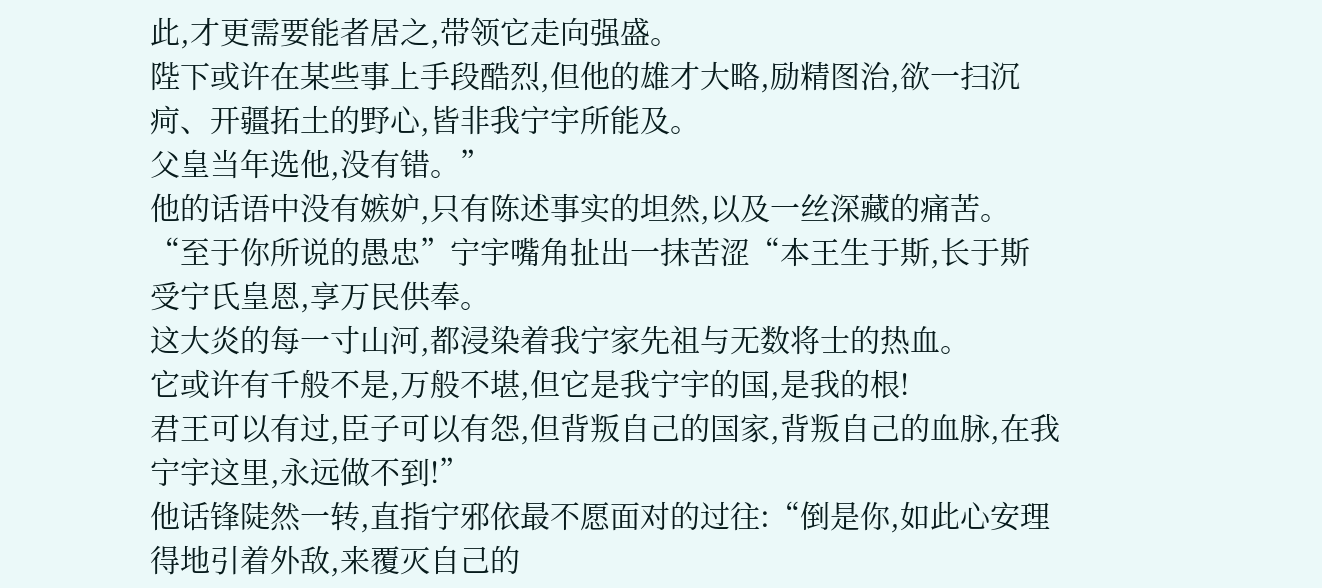此,才更需要能者居之,带领它走向强盛。
陛下或许在某些事上手段酷烈,但他的雄才大略,励精图治,欲一扫沉疴、开疆拓土的野心,皆非我宁宇所能及。
父皇当年选他,没有错。”
他的话语中没有嫉妒,只有陈述事实的坦然,以及一丝深藏的痛苦。
“至于你所说的愚忠”宁宇嘴角扯出一抹苦涩“本王生于斯,长于斯
受宁氏皇恩,享万民供奉。
这大炎的每一寸山河,都浸染着我宁家先祖与无数将士的热血。
它或许有千般不是,万般不堪,但它是我宁宇的国,是我的根!
君王可以有过,臣子可以有怨,但背叛自己的国家,背叛自己的血脉,在我宁宇这里,永远做不到!”
他话锋陡然一转,直指宁邪依最不愿面对的过往:“倒是你,如此心安理得地引着外敌,来覆灭自己的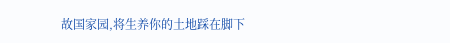故国家园,将生养你的土地踩在脚下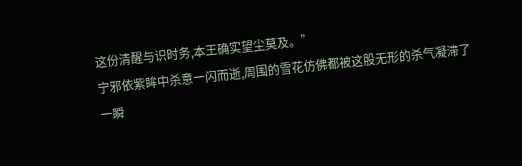这份清醒与识时务,本王确实望尘莫及。”
宁邪依紫眸中杀意一闪而逝,周围的雪花仿佛都被这股无形的杀气凝滞了一瞬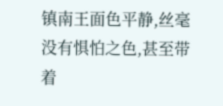镇南王面色平静,丝毫没有惧怕之色,甚至带着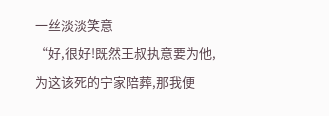一丝淡淡笑意
“好,很好!既然王叔执意要为他,为这该死的宁家陪葬,那我便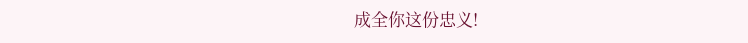成全你这份忠义!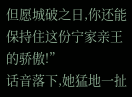但愿城破之日,你还能保持住这份宁家亲王的骄傲!”
话音落下,她猛地一扯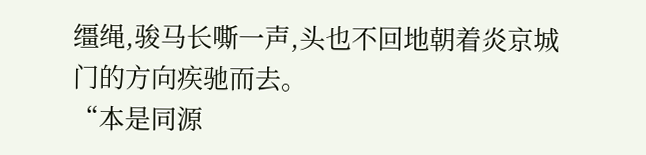缰绳,骏马长嘶一声,头也不回地朝着炎京城门的方向疾驰而去。
“本是同源